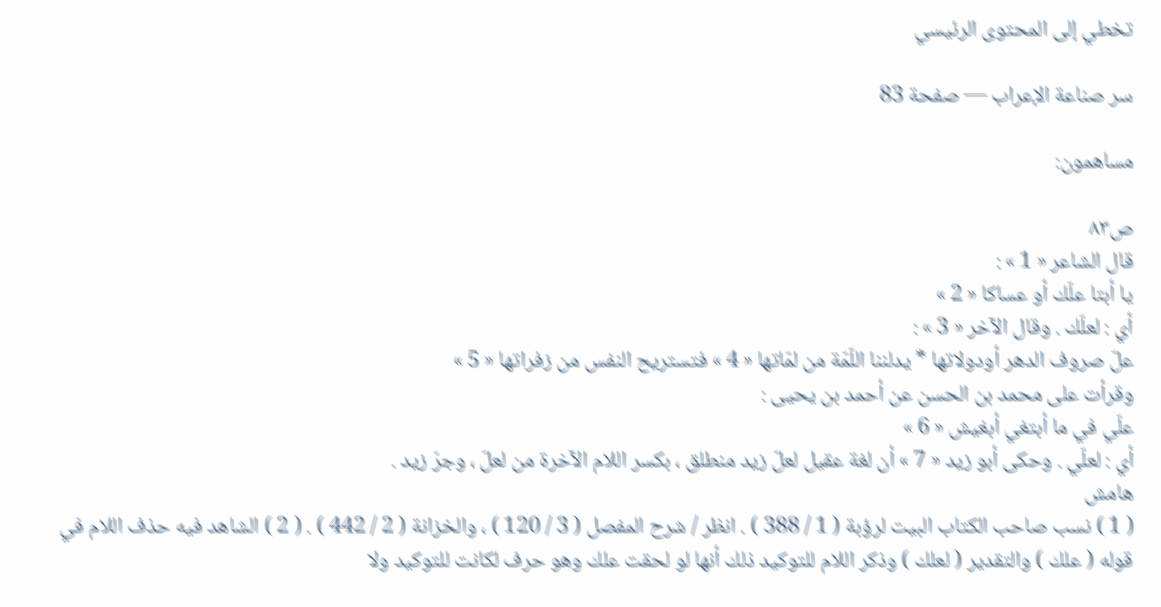تخطي إلى المحتوى الرئيسي

سر صناعة الإعراب — صفحة 83

مساهمون:

ص٨٣
قال الشاعر « 1 » :
يا أبتا علّك أو عساكا « 2 »
أي : لعلّك . وقال الآخر « 3 » :
علّ صروف الدهر أودولاتها * يدلننا اللّمّة من لمّاتها « 4 » فتستريح النفس من زفراتها « 5 »
وقرأت على محمد بن الحسن عن أحمد بن يحيى :
علّي في ما أبتغي أبغيش « 6 »
أي : لعلّي . وحكى أبو زيد « 7 » أن لغة عقيل لعلّ زيد منطلق ، بكسر اللام الآخرة من لعلّ ، وجرّ زيد .
هامش
( 1 ) نسب صاحب الكتاب البيت لرؤبة ( 1 / 388 ) . انظر / شرح المفصل ( 3 / 120 ) ، والخزانة ( 2 / 442 ) . ( 2 ) الشاهد فيه حذف اللام في قوله ( علك ) والتقدير ( لعلك ) وذكر اللام للتوكيد ذلك أنها لو لحقت علك وهو حرف لكانت للتوكيد ولا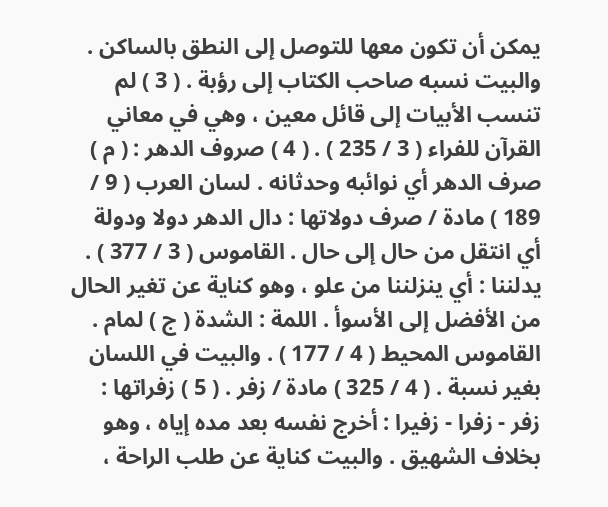يمكن أن تكون معها للتوصل إلى النطق بالساكن . والبيت نسبه صاحب الكتاب إلى رؤبة . ( 3 ) لم تنسب الأبيات إلى قائل معين ، وهي في معاني القرآن للفراء ( 3 / 235 ) . ( 4 ) صروف الدهر : ( م ) صرف الدهر أي نوائبه وحدثانه . لسان العرب ( 9 / 189 ) مادة / صرف دولاتها : دال الدهر دولا ودولة أي انتقل من حال إلى حال . القاموس ( 3 / 377 ) . يدلننا : أي ينزلننا من علو ، وهو كناية عن تغير الحال من الأفضل إلى الأسوأ . اللمة : الشدة ( ج ) لمام . القاموس المحيط ( 4 / 177 ) . والبيت في اللسان بغير نسبة . ( 4 / 325 ) مادة / زفر . ( 5 ) زفراتها : زفر - زفرا - زفيرا : أخرج نفسه بعد مده إياه ، وهو بخلاف الشهيق . والبيت كناية عن طلب الراحة ،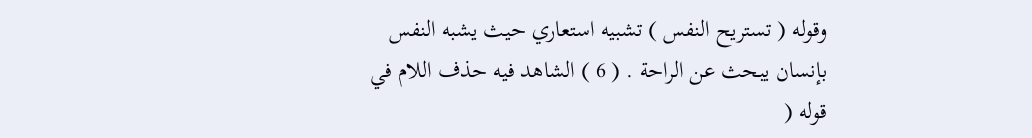وقوله ( تستريح النفس ) تشبيه استعاري حيث يشبه النفس بإنسان يبحث عن الراحة . ( 6 ) الشاهد فيه حذف اللام في قوله (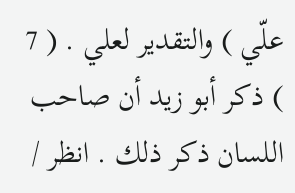علّي ) والتقدير لعلي . ( 7 ) ذكر أبو زيد أن صاحب اللسان ذكر ذلك . انظر /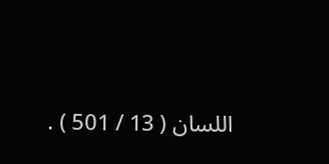اللسان ( 13 / 501 ) .